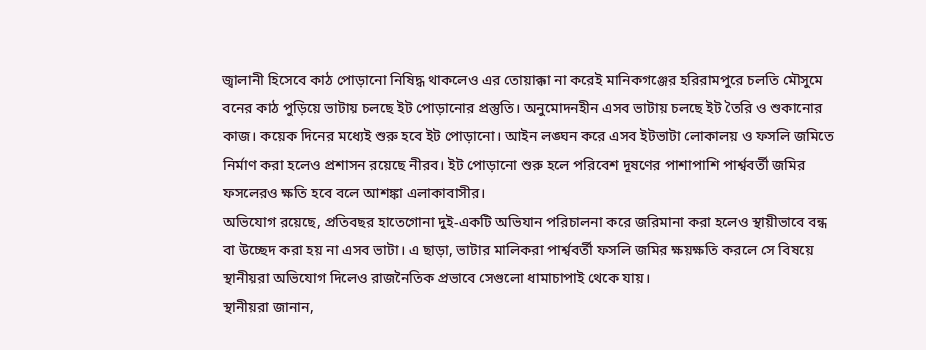জ্বালানী হিসেবে কাঠ পোড়ানো নিষিদ্ধ থাকলেও এর তোয়াক্কা না করেই মানিকগঞ্জের হরিরামপুরে চলতি মৌসুমে বনের কাঠ পুড়িয়ে ভাটায় চলছে ইট পোড়ানোর প্রস্তুতি। অনুমোদনহীন এসব ভাটায় চলছে ইট তৈরি ও শুকানোর কাজ। কয়েক দিনের মধ্যেই শুরু হবে ইট পোড়ানো। আইন লঙ্ঘন করে এসব ইটভাটা লোকালয় ও ফসলি জমিতে নির্মাণ করা হলেও প্রশাসন রয়েছে নীরব। ইট পোড়ানো শুরু হলে পরিবেশ দূষণের পাশাপাশি পার্শ্ববর্তী জমির ফসলেরও ক্ষতি হবে বলে আশঙ্কা এলাকাবাসীর।
অভিযোগ রয়েছে, প্রতিবছর হাতেগোনা দুই-একটি অভিযান পরিচালনা করে জরিমানা করা হলেও স্থায়ীভাবে বন্ধ বা উচ্ছেদ করা হয় না এসব ভাটা। এ ছাড়া, ভাটার মালিকরা পার্শ্ববর্তী ফসলি জমির ক্ষয়ক্ষতি করলে সে বিষয়ে স্থানীয়রা অভিযোগ দিলেও রাজনৈতিক প্রভাবে সেগুলো ধামাচাপাই থেকে যায়।
স্থানীয়রা জানান,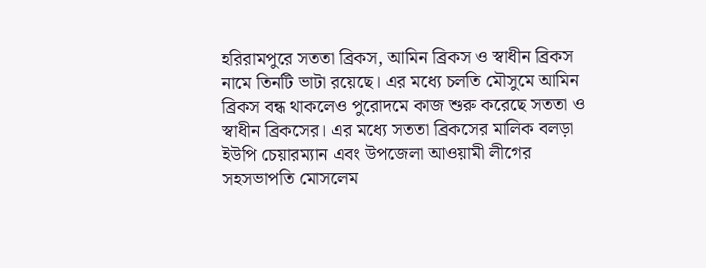হরিরামপুরে সততা ব্রিকস, আমিন ব্রিকস ও স্বাধীন ব্রিকস নামে তিনটি ভাটা রয়েছে। এর মধ্যে চলতি মৌসুমে আমিন ব্রিকস বন্ধ থাকলেও পুরোদমে কাজ শুরু করেছে সততা ও স্বাধীন ব্রিকসের। এর মধ্যে সততা ব্রিকসের মালিক বলড়া ইউপি চেয়ারম্যান এবং উপজেলা আওয়ামী লীগের সহসভাপতি মোসলেম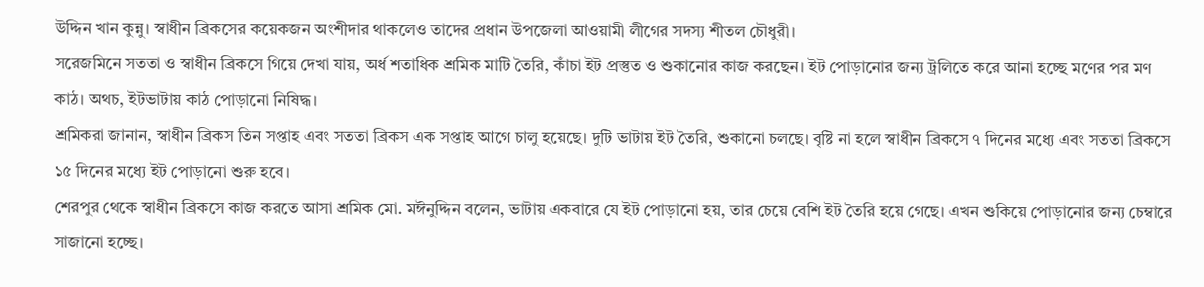উদ্দিন খান কুন্নু। স্বাধীন ব্রিকসের কয়েকজন অংশীদার থাকলেও তাদের প্রধান উপজেলা আওয়ামী লীগের সদস্য শীতল চৌধুরী।
সরেজমিনে সততা ও স্বাধীন ব্রিকসে গিয়ে দেখা যায়, অর্ধ শতাধিক শ্রমিক মাটি তৈরি, কাঁচা ইট প্রস্তুত ও শুকানোর কাজ করছেন। ইট পোড়ানোর জন্য ট্রলিতে করে আনা হচ্ছে মণের পর মণ কাঠ। অথচ, ইটভাটায় কাঠ পোড়ানো নিষিদ্ধ।
শ্রমিকরা জানান, স্বাধীন ব্রিকস তিন সপ্তাহ এবং সততা ব্রিকস এক সপ্তাহ আগে চালু হয়েছে। দুটি ভাটায় ইট তৈরি, শুকানো চলছে। বৃষ্টি না হলে স্বাধীন ব্রিকসে ৭ দিনের মধ্যে এবং সততা ব্রিকসে ১৫ দিনের মধ্যে ইট পোড়ানো শুরু হবে।
শেরপুর থেকে স্বাধীন ব্রিকসে কাজ করতে আসা শ্রমিক মো. মঈনুদ্দিন বলেন, ভাটায় একবারে যে ইট পোড়ানো হয়, তার চেয়ে বেশি ইট তৈরি হয়ে গেছে। এখন শুকিয়ে পোড়ানোর জন্য চেম্বারে সাজানো হচ্ছে।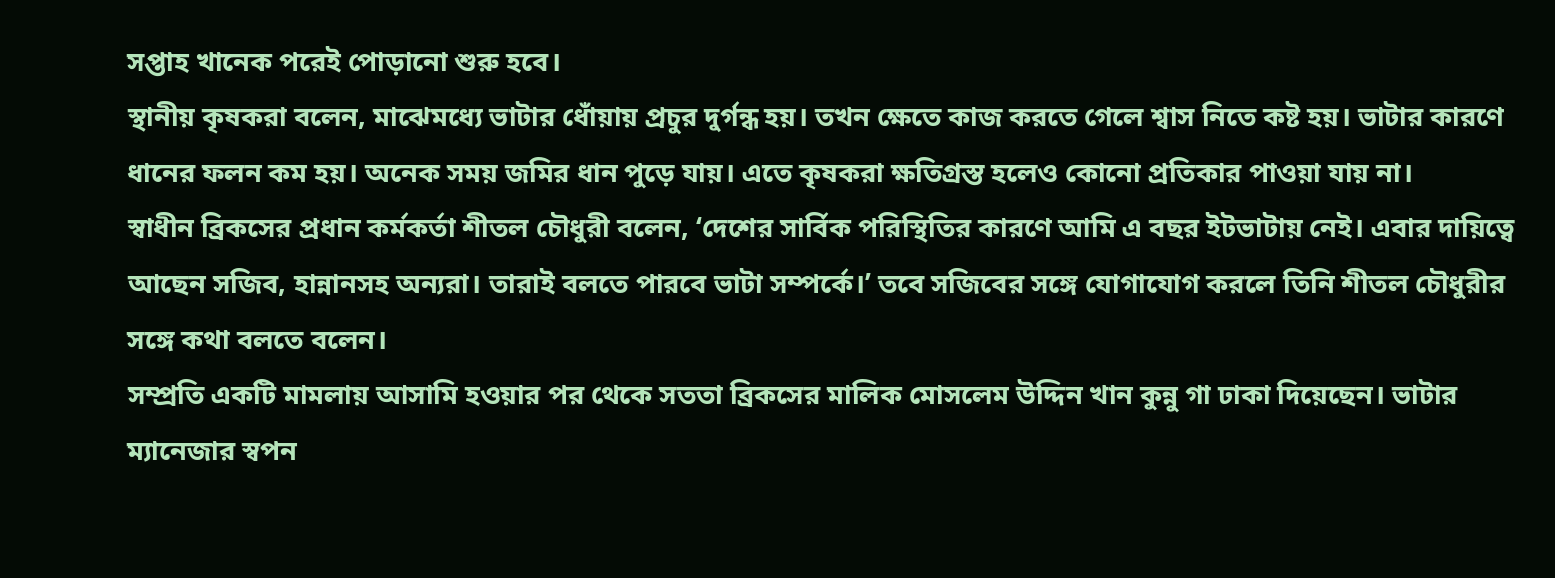সপ্তাহ খানেক পরেই পোড়ানো শুরু হবে।
স্থানীয় কৃষকরা বলেন, মাঝেমধ্যে ভাটার ধোঁয়ায় প্রচুর দুর্গন্ধ হয়। তখন ক্ষেতে কাজ করতে গেলে শ্বাস নিতে কষ্ট হয়। ভাটার কারণে ধানের ফলন কম হয়। অনেক সময় জমির ধান পুড়ে যায়। এতে কৃষকরা ক্ষতিগ্রস্ত হলেও কোনো প্রতিকার পাওয়া যায় না।
স্বাধীন ব্রিকসের প্রধান কর্মকর্তা শীতল চৌধুরী বলেন, ‘দেশের সার্বিক পরিস্থিতির কারণে আমি এ বছর ইটভাটায় নেই। এবার দায়িত্বে আছেন সজিব, হান্নানসহ অন্যরা। তারাই বলতে পারবে ভাটা সম্পর্কে।’ তবে সজিবের সঙ্গে যোগাযোগ করলে তিনি শীতল চৌধুরীর সঙ্গে কথা বলতে বলেন।
সম্প্রতি একটি মামলায় আসামি হওয়ার পর থেকে সততা ব্রিকসের মালিক মোসলেম উদ্দিন খান কুন্নু গা ঢাকা দিয়েছেন। ভাটার ম্যানেজার স্বপন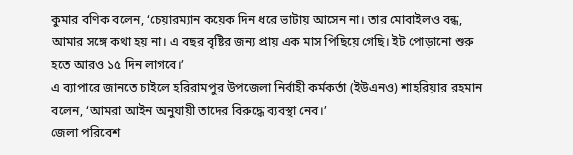কুমার বণিক বলেন, ‘চেয়ারম্যান কয়েক দিন ধরে ভাটায় আসেন না। তার মোবাইলও বন্ধ, আমার সঙ্গে কথা হয় না। এ বছর বৃষ্টির জন্য প্রায় এক মাস পিছিয়ে গেছি। ইট পোড়ানো শুরু হতে আরও ১৫ দিন লাগবে।’
এ ব্যাপারে জানতে চাইলে হরিরামপুর উপজেলা নির্বাহী কর্মকর্তা (ইউএনও) শাহরিয়ার রহমান বলেন, ‘আমরা আইন অনুযায়ী তাদের বিরুদ্ধে ব্যবস্থা নেব।’
জেলা পরিবেশ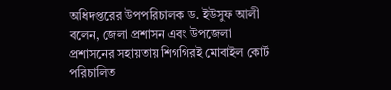অধিদপ্তরের উপপরিচালক ড. ইউসুফ আলী বলেন, জেলা প্রশাসন এবং উপজেলা প্রশাসনের সহায়তায় শিগগিরই মোবাইল কোর্ট পরিচালিত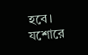হবে।
যশোরে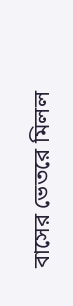বাসের ভেতরে মিলল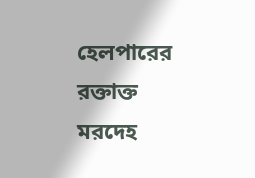হেলপারের রক্তাক্ত মরদেহ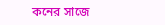কনের সাজে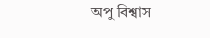অপু বিশ্বাস